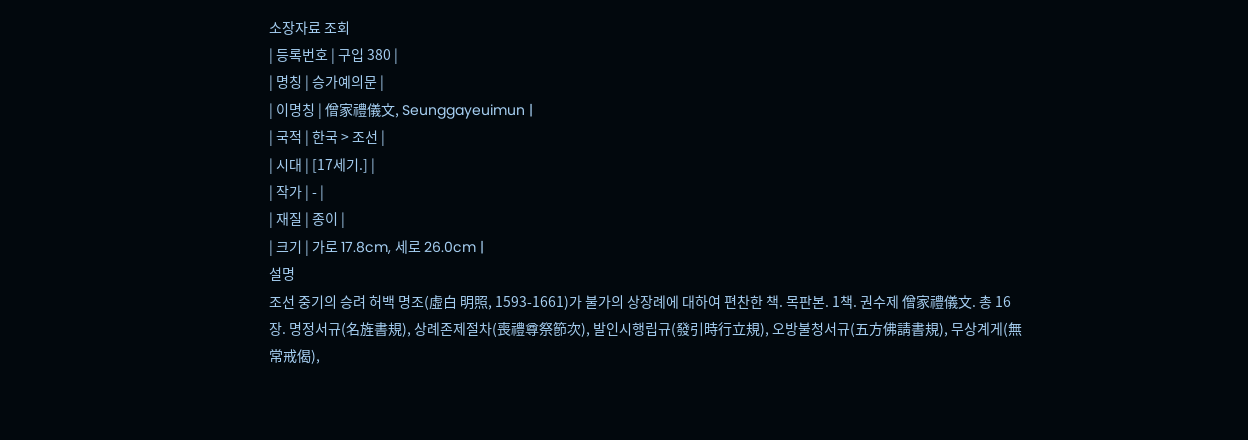소장자료 조회
| 등록번호 | 구입 380 |
| 명칭 | 승가예의문 |
| 이명칭 | 僧家禮儀文, Seunggayeuimun |
| 국적 | 한국 > 조선 |
| 시대 | [17세기.] |
| 작가 | - |
| 재질 | 종이 |
| 크기 | 가로 17.8cm, 세로 26.0cm |
설명
조선 중기의 승려 허백 명조(虛白 明照, 1593-1661)가 불가의 상장례에 대하여 편찬한 책. 목판본. 1책. 권수제 僧家禮儀文. 총 16장. 명정서규(名旌書規), 상례존제절차(喪禮尊祭節次), 발인시행립규(發引時行立規), 오방불청서규(五方佛請書規), 무상계게(無常戒偈),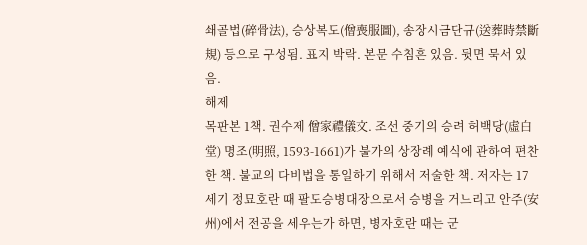쇄골법(碎骨法), 승상복도(僧喪服圖), 송장시금단규(送葬時禁斷規) 등으로 구성됨. 표지 박락. 본문 수침흔 있음. 뒷면 묵서 있음.
해제
목판본 1책. 권수제 僧家禮儀文. 조선 중기의 승려 허백당(虛白堂) 명조(明照, 1593-1661)가 불가의 상장례 예식에 관하여 편찬한 책. 불교의 다비법을 통일하기 위해서 저술한 책. 저자는 17세기 정묘호란 때 팔도승병대장으로서 승병을 거느리고 안주(安州)에서 전공을 세우는가 하면, 병자호란 때는 군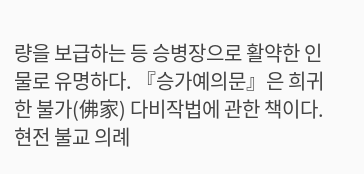량을 보급하는 등 승병장으로 활약한 인물로 유명하다. 『승가예의문』은 희귀한 불가(佛家) 다비작법에 관한 책이다. 현전 불교 의례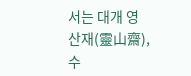서는 대개 영산재(靈山齋), 수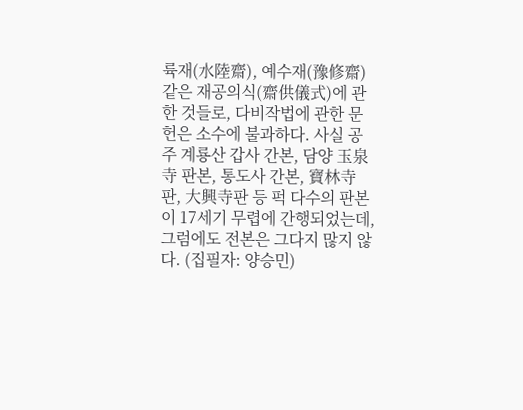륙재(水陸齋), 예수재(豫修齋) 같은 재공의식(齋供儀式)에 관한 것들로, 다비작법에 관한 문헌은 소수에 불과하다. 사실 공주 계룡산 갑사 간본, 담양 玉泉寺 판본, 통도사 간본, 寶林寺판, 大興寺판 등 퍽 다수의 판본이 17세기 무렵에 간행되었는데, 그럼에도 전본은 그다지 많지 않다. (집필자: 양승민)